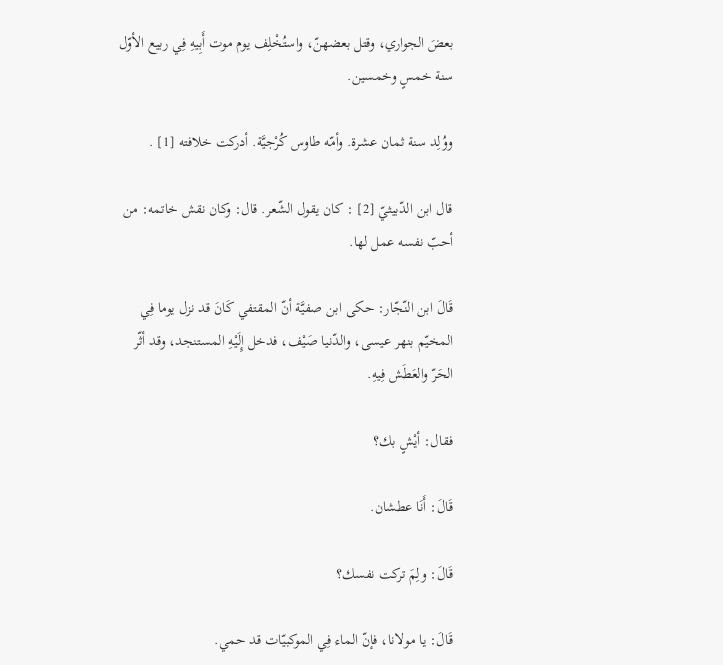بعضَ الجواري، وقتل بعضهنّ، واستُخْلِف يوم موت أَبِيهِ فِي ربيع الأوّل سنة خمسٍ وخمسين.

ووُلِد سنة ثمان عشرة. وأمّه طاوس كُرْجيَّة. أدركت خلافته [1] .

قال ابن الدّبيثيّ [2] : كان يقول الشّعر. قال: وكان نقش خاتمه: من أحبّ نفسه عمل لها.

قَالَ ابن النّجّار: حكى ابن صفيَّة أنّ المقتفي كَانَ قد نزل يوما فِي المخيّم بنهر عيسى، والدّنيا صَيْف، فدخل إِلَيْهِ المستنجد، وقد أثّر الحَرّ والعَطَش فِيهِ.

فقال: أيْشٍ بك؟

قَالَ: أَنَا عطشان.

قَالَ: ولِمَ تركت نفسك؟

قَالَ: يا مولانا، فإنّ الماء فِي الموكبيّات قد حمي.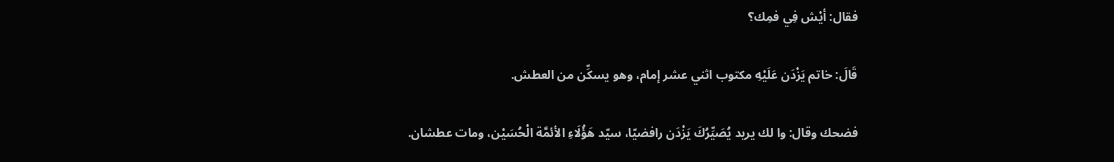فقال: أيْش فِي فمِك؟

قَالَ: خاتم يَزْدَن عَلَيْهِ مكتوب اثني عشر إمام، وهو يسكِّن من العطش.

فضحك وقال: وا لك يريد يُصَيِّرُكَ يَزْدَن رافضيّا، سيّد هَؤُلَاءِ الأئمَّة الْحُسَيْن، ومات عطشان.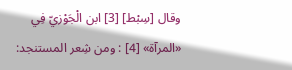وقال [سِبْط] [3] ابن الْجَوْزيّ فِي «المرآة» [4] : ومن شِعر المستنجد: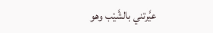عيَّرتني بالشَّيْب وهو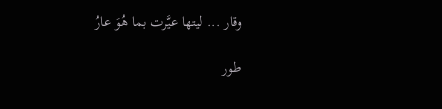وقار ... ليتها عيَّرت بما هُوَ عارُ

طور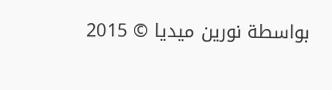بواسطة نورين ميديا © 2015